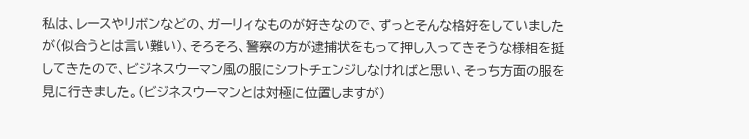私は、レースやリボンなどの、ガーリィなものが好きなので、ずっとそんな格好をしていましたが(似合うとは言い難い)、そろそろ、警察の方が逮捕状をもって押し入ってきそうな様相を挺してきたので、ビジネスウーマン風の服にシフトチェンジしなければと思い、そっち方面の服を見に行きました。(ビジネスウーマンとは対極に位置しますが)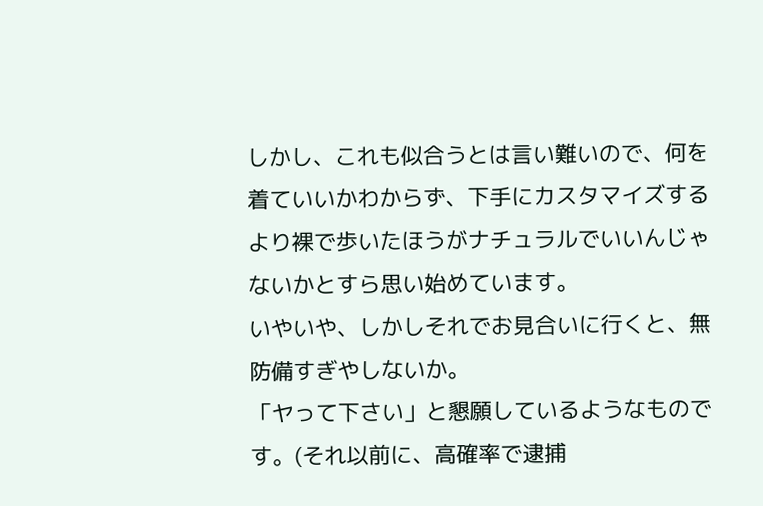しかし、これも似合うとは言い難いので、何を着ていいかわからず、下手にカスタマイズするより裸で歩いたほうがナチュラルでいいんじゃないかとすら思い始めています。
いやいや、しかしそれでお見合いに行くと、無防備すぎやしないか。
「ヤって下さい」と懇願しているようなものです。(それ以前に、高確率で逮捕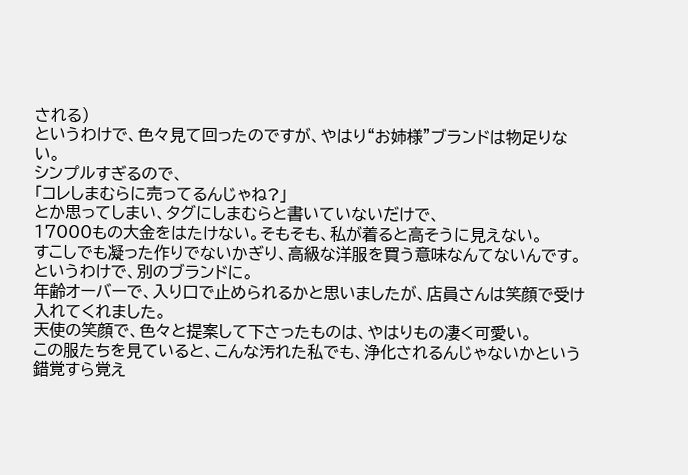される)
というわけで、色々見て回ったのですが、やはり“お姉様”ブランドは物足りない。
シンプルすぎるので、
「コレしまむらに売ってるんじゃね?」
とか思ってしまい、タグにしまむらと書いていないだけで、
17000もの大金をはたけない。そもそも、私が着ると高そうに見えない。
すこしでも凝った作りでないかぎり、高級な洋服を買う意味なんてないんです。
というわけで、別のブランドに。
年齢オーバーで、入り口で止められるかと思いましたが、店員さんは笑顔で受け入れてくれました。
天使の笑顔で、色々と提案して下さったものは、やはりもの凄く可愛い。
この服たちを見ていると、こんな汚れた私でも、浄化されるんじゃないかという錯覚すら覚え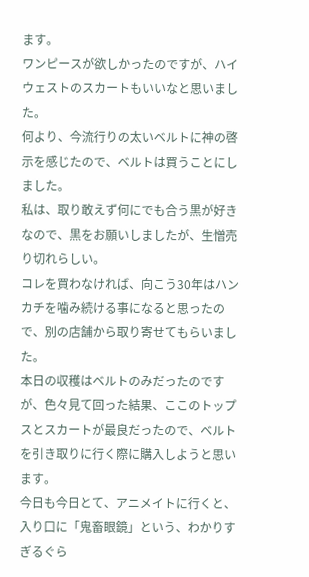ます。
ワンピースが欲しかったのですが、ハイウェストのスカートもいいなと思いました。
何より、今流行りの太いベルトに神の啓示を感じたので、ベルトは買うことにしました。
私は、取り敢えず何にでも合う黒が好きなので、黒をお願いしましたが、生憎売り切れらしい。
コレを買わなければ、向こう30年はハンカチを噛み続ける事になると思ったので、別の店舗から取り寄せてもらいました。
本日の収穫はベルトのみだったのですが、色々見て回った結果、ここのトップスとスカートが最良だったので、ベルトを引き取りに行く際に購入しようと思います。
今日も今日とて、アニメイトに行くと、入り口に「鬼畜眼鏡」という、わかりすぎるぐら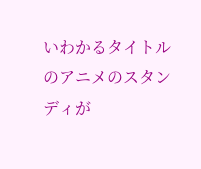いわかるタイトルのアニメのスタンディが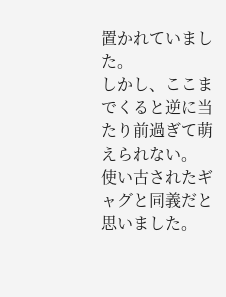置かれていました。
しかし、ここまでくると逆に当たり前過ぎて萌えられない。
使い古されたギャグと同義だと思いました。